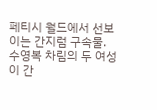페티시 월드에서 선보이는 간지럼 구속물. 수영복 차림의 두 여성이 간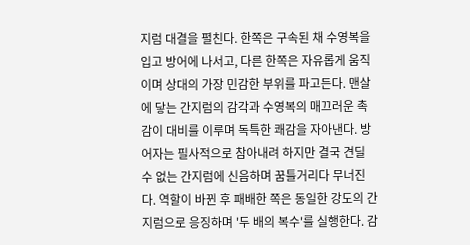지럼 대결을 펼친다. 한쪽은 구속된 채 수영복을 입고 방어에 나서고, 다른 한쪽은 자유롭게 움직이며 상대의 가장 민감한 부위를 파고든다. 맨살에 닿는 간지럼의 감각과 수영복의 매끄러운 촉감이 대비를 이루며 독특한 쾌감을 자아낸다. 방어자는 필사적으로 참아내려 하지만 결국 견딜 수 없는 간지럼에 신음하며 꿈틀거리다 무너진다. 역할이 바뀐 후 패배한 쪽은 동일한 강도의 간지럼으로 응징하며 '두 배의 복수'를 실행한다. 감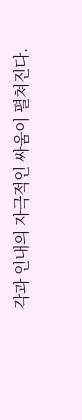각과 인내의 자극적인 싸움이 펼쳐진다.